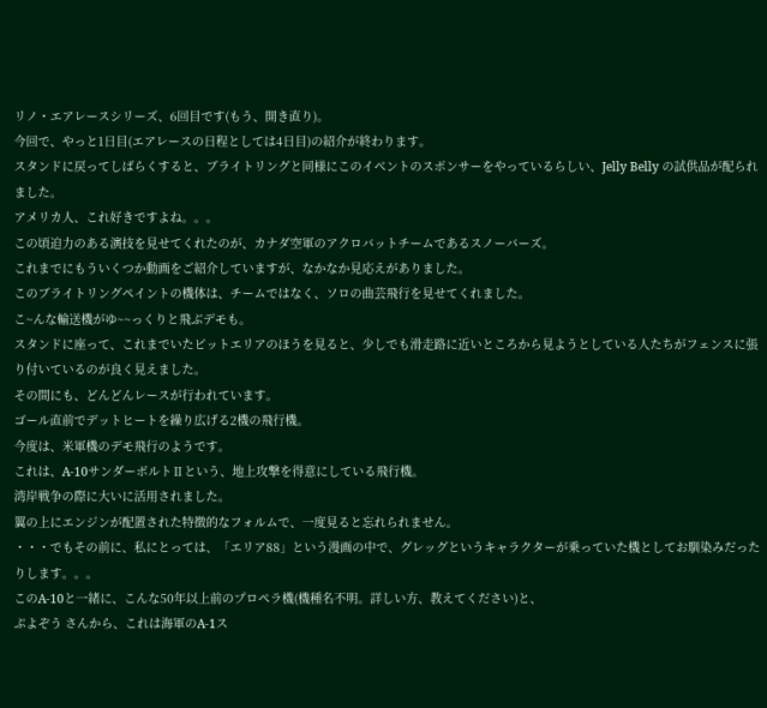リノ・エアレースシリーズ、6回目です(もう、開き直り)。
今回で、やっと1日目(エアレースの日程としては4日目)の紹介が終わります。
スタンドに戻ってしばらくすると、ブライトリングと同様にこのイベントのスポンサーをやっているらしい、Jelly Belly の試供品が配られました。
アメリカ人、これ好きですよね。。。
この頃迫力のある演技を見せてくれたのが、カナダ空軍のアクロバットチームであるスノーバーズ。
これまでにもういくつか動画をご紹介していますが、なかなか見応えがありました。
このブライトリングペイントの機体は、チームではなく、ソロの曲芸飛行を見せてくれました。
こ~んな輸送機がゆ~~っくりと飛ぶデモも。
スタンドに座って、これまでいたピットエリアのほうを見ると、少しでも滑走路に近いところから見ようとしている人たちがフェンスに張り付いているのが良く見えました。
その間にも、どんどんレースが行われています。
ゴール直前でデットヒートを繰り広げる2機の飛行機。
今度は、米軍機のデモ飛行のようです。
これは、A-10サンダーボルトⅡという、地上攻撃を得意にしている飛行機。
湾岸戦争の際に大いに活用されました。
翼の上にエンジンが配置された特徴的なフォルムで、一度見ると忘れられません。
・・・でもその前に、私にとっては、「エリア88」という漫画の中で、グレッグというキャラクターが乗っていた機としてお馴染みだったりします。。。
このA-10と一緒に、こんな50年以上前のプロペラ機(機種名不明。詳しい方、教えてください)と、
ぷよぞう さんから、これは海軍のA-1ス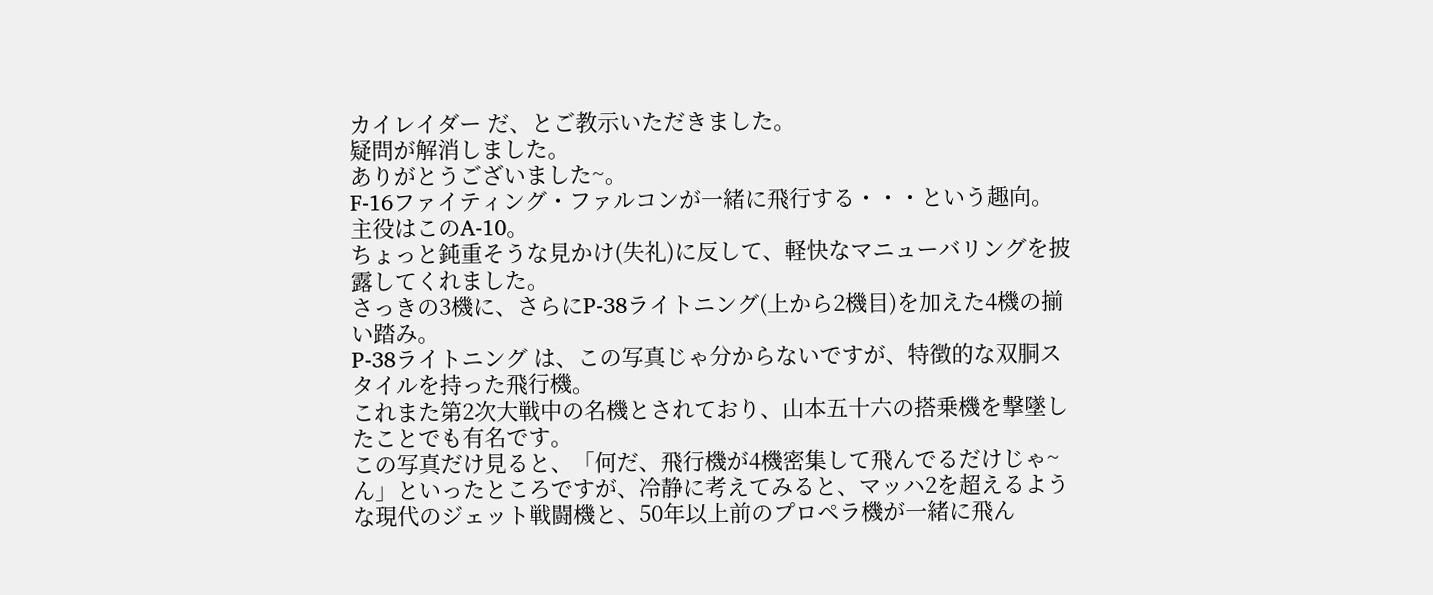カイレイダー だ、とご教示いただきました。
疑問が解消しました。
ありがとうございました~。
F-16ファイティング・ファルコンが一緒に飛行する・・・という趣向。
主役はこのA-10。
ちょっと鈍重そうな見かけ(失礼)に反して、軽快なマニューバリングを披露してくれました。
さっきの3機に、さらにP-38ライトニング(上から2機目)を加えた4機の揃い踏み。
P-38ライトニング は、この写真じゃ分からないですが、特徴的な双胴スタイルを持った飛行機。
これまた第2次大戦中の名機とされており、山本五十六の搭乗機を撃墜したことでも有名です。
この写真だけ見ると、「何だ、飛行機が4機密集して飛んでるだけじゃ~ん」といったところですが、冷静に考えてみると、マッハ2を超えるような現代のジェット戦闘機と、50年以上前のプロペラ機が一緒に飛ん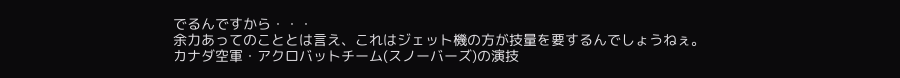でるんですから・・・
余力あってのこととは言え、これはジェット機の方が技量を要するんでしょうねぇ。
カナダ空軍・アクロバットチーム(スノーバーズ)の演技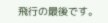飛行の最後です。